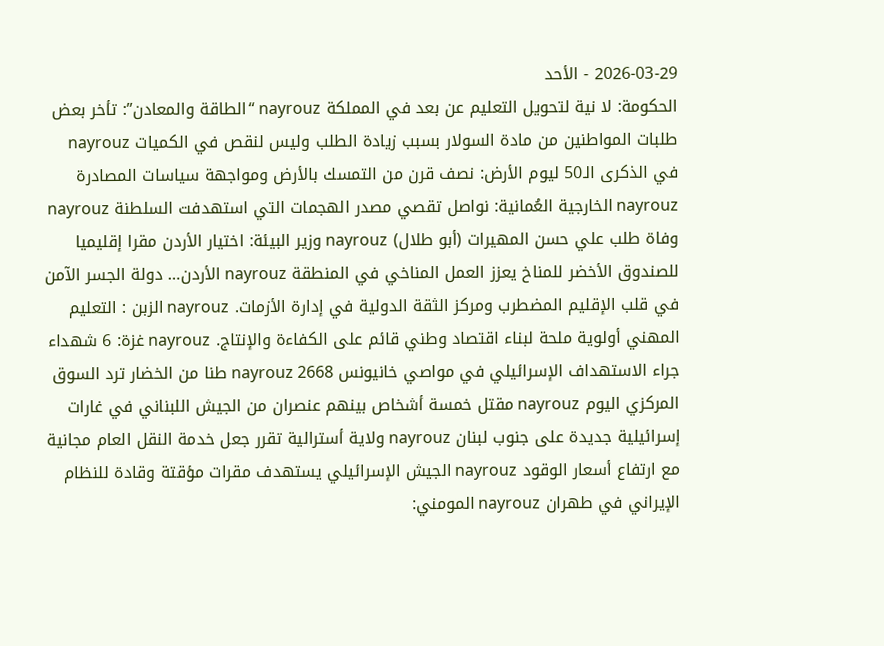2026-03-29 - الأحد
الحكومة: لا نية لتحويل التعليم عن بعد في المملكة nayrouz “الطاقة والمعادن”: تأخر بعض طلبات المواطنين من مادة السولار بسبب زيادة الطلب وليس لنقص في الكميات nayrouz في الذكرى الـ50 ليوم الأرض: نصف قرن من التمسك بالأرض ومواجهة سياسات المصادرة nayrouz الخارجية العُمانية: نواصل تقصي مصدر الهجمات التي استهدفت السلطنة nayrouz وفاة طلب علي حسن المهيرات (أبو طلال) nayrouz وزير البيئة: اختيار الأردن مقرا إقليميا للصندوق الأخضر للمناخ يعزز العمل المناخي في المنطقة nayrouz الأردن… دولة الجسر الآمن في قلب الإقليم المضطرب ومركز الثقة الدولية في إدارة الأزمات. nayrouz الزبن : التعليم المهني أولوية ملحة لبناء اقتصاد وطني قائم على الكفاءة والإنتاج. nayrouz غزة: 6 شهداء جراء الاستهداف الإسرائيلي في مواصي خانيونس nayrouz 2668 طنا من الخضار ترد السوق المركزي اليوم nayrouz مقتل خمسة أشخاص بينهم عنصران من الجيش اللبناني في غارات إسرائيلية جديدة على جنوب لبنان nayrouz ولاية أسترالية تقرر جعل خدمة النقل العام مجانية مع ارتفاع أسعار الوقود nayrouz الجيش الإسرائيلي يستهدف مقرات مؤقتة وقادة للنظام الإيراني في طهران nayrouz المومني: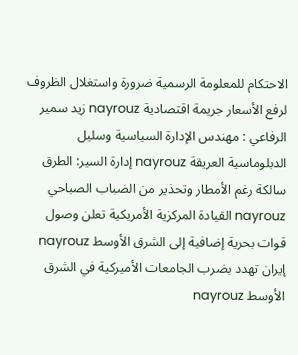الاحتكام للمعلومة الرسمية ضرورة واستغلال الظروف لرفع الأسعار جريمة اقتصادية nayrouz زيد سمير الرفاعي : مهندس الإدارة السياسية وسليل الدبلوماسية العريقة nayrouz إدارة السير: الطرق سالكة رغم الأمطار وتحذير من الضباب الصباحي nayrouz القيادة المركزية الأمريكية تعلن وصول قوات بحرية إضافية إلى الشرق الأوسط nayrouz إيران تهدد بضرب الجامعات الأميركية في الشرق الأوسط nayrouz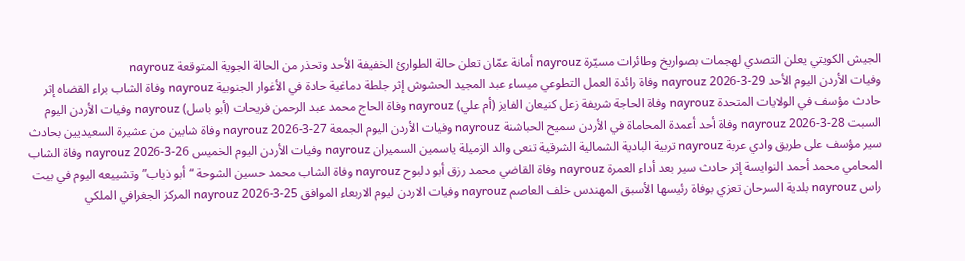الجيش الكويتي يعلن التصدي لهجمات بصواريخ وطائرات مسيّرة nayrouz أمانة عمّان تعلن حالة الطوارئ الخفيفة الأحد وتحذر من الحالة الجوية المتوقعة nayrouz
وفيات الأردن اليوم الأحد 29-3-2026 nayrouz وفاة رائدة العمل التطوعي ميساء عبد المجيد الحشوش إثر جلطة دماغية حادة في الأغوار الجنوبية nayrouz وفاة الشاب براء القضاه إثر حادث مؤسف في الولايات المتحدة nayrouz وفاة الحاجة شريفة زعل كنيعان الفايز (أم علي) nayrouz وفاة الحاج محمد عبد الرحمن فريحات (أبو باسل) nayrouz وفيات الأردن اليوم السبت 28-3-2026 nayrouz وفاة أحد أعمدة المحاماة في الأردن سميح الحباشنة nayrouz وفيات الأردن اليوم الجمعة 27-3-2026 nayrouz وفاة شابين من عشيرة السعيديين بحادث سير مؤسف على طريق وادي عربة nayrouz تربية البادية الشمالية الشرقية تنعى والد الزميلة ياسمين السميران nayrouz وفيات الأردن اليوم الخميس 26-3-2026 nayrouz وفاة الشاب المحامي محمد أحمد النوايسة إثر حادث سير بعد أداء العمرة nayrouz وفاة القاضي محمد رزق أبو دلبوح nayrouz وفاة الشاب محمد حسين الشوحة “أبو ذياب” وتشييعه اليوم في بيت راس nayrouz بلدية السرحان تعزي بوفاة رئيسها الأسبق المهندس خلف العاصم nayrouz وفيات الاردن ليوم الاربعاء الموافق 25-3-2026 nayrouz المركز الجغرافي الملكي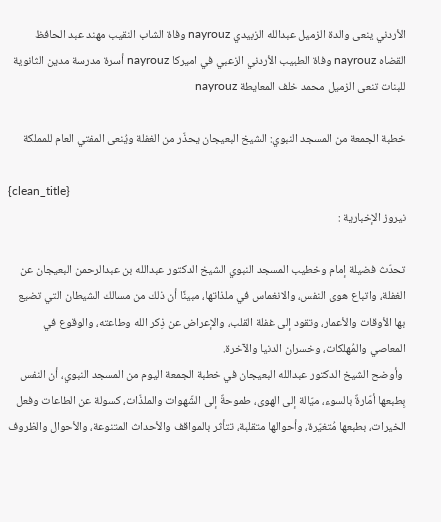الأردني ينعى والدة الزميل عبدالله الزبيدي nayrouz وفاة الشاب النقيب مهند عبد الحافظ القضاه nayrouz وفاة الطبيب الأردني الزعبي في اميركا nayrouz أسرة مدرسة مدين الثانوية للبنات تنعى الزميل محمد خلف المعايطة nayrouz

خطبة الجمعة من المسجد النبوي: الشيخ البعيجان يحذّر من الغفلة ويُنعى المفتي العام للمملكة

{clean_title}
نيروز الإخبارية :

تحدّث فضيلة إمام وخطيب المسجد النبوي الشيخ الدكتور عبدالله بن عبدالرحمن البعيجان عن الغفلة، واتباع هوى النفس، والانغماس في ملذاتها، مبينًا أن ذلك من مسالك الشيطان التي تضيع بها الأوقات والأعمار، وتقود إلى غفلة القلب، والإعراض عن ذِكر الله وطاعته، والوقوع في المعاصي والمُهلكات، وخسران الدنيا والآخرة.
 وأوضح الشيخ الدكتور عبدالله البعيجان في خطبة الجمعة اليوم من المسجد النبوي، أن النفس بِطبعها أمّارةٌ بالسوء، ميّالة إلى الهوى، طموحةٌ إلى الشّهوات والملذّات، كسولة عن الطاعات وفعل الخيرات، بطبعها مُتغيّرة، وأحوالها متقلبة، تتأثر بالمواقف والأحداث المتنوعة، والأحوال والظروف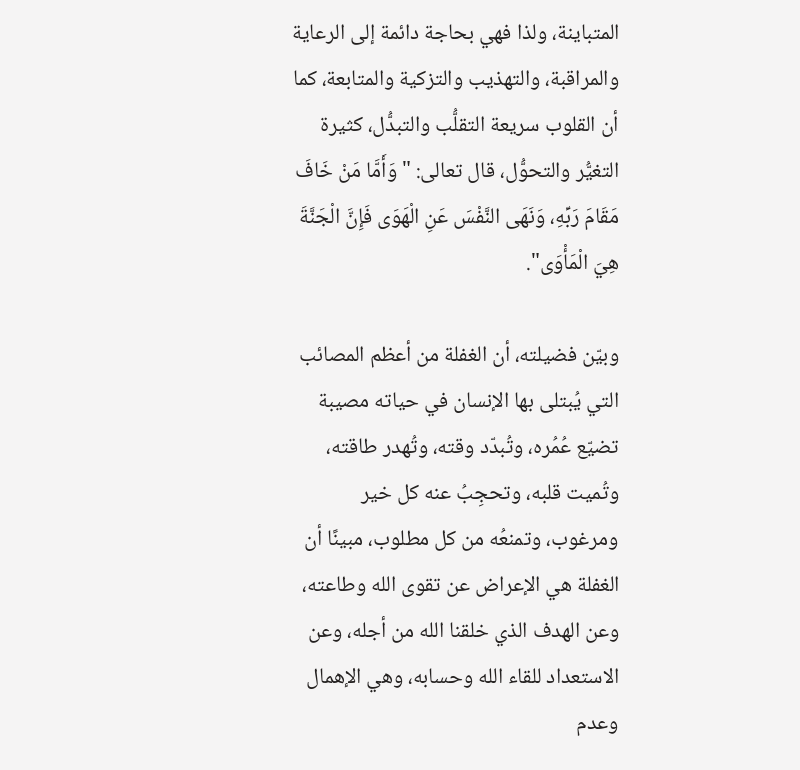المتباينة، ولذا فهي بحاجة دائمة إلى الرعاية والمراقبة، والتهذيب والتزكية والمتابعة، كما أن القلوب سريعة التقلُّب والتبدُّل، كثيرة التغيُّر والتحوُّل، قال تعالى: "وَأَمَّا مَنْ خَافَ مَقَامَ رَبِّهِ، وَنَهَى النَّفْسَ عَنِ الْهَوَى فَإِنَّ الْجَنَّةَ هِيَ الْمَأْوَى".

وبيّن فضيلته، أن الغفلة من أعظم المصائب التي يُبتلى بها الإنسان في حياته مصيبة تضيّع عُمُره، وتُبدّد وقته، وتُهدر طاقته، وتُميت قلبه، وتحجِبُ عنه كل خير ومرغوب، وتمنعُه من كل مطلوب، مبينًا أن الغفلة هي الإعراض عن تقوى الله وطاعته، وعن الهدف الذي خلقنا الله من أجله، وعن الاستعداد للقاء الله وحسابه، وهي الإهمال وعدم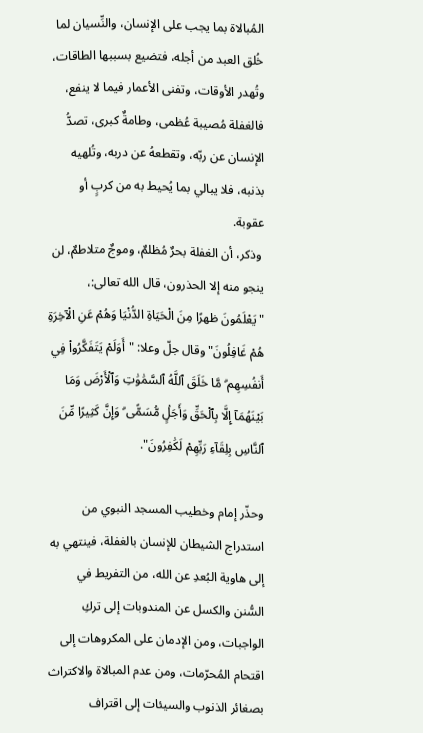المُبالاة بما يجب على الإنسان، والنِّسيان لما خُلق العبد من أجله، فتضيع بسببها الطاقات، وتُهدر الأوقات، وتفنى الأعمار فيما لا ينفع، فالغفلة مُصيبة عُظمى، وطامةٌ كبرى، تصدُّ الإنسان عن ربّه، وتقطعهُ عن دربه، وتُلهيه بذنبه، فلا يبالي بما يُحيط به من كربٍ أو عقوبة.
 وذكر، أن الغفلة بحرٌ مُظلمٌ، وموجٌ متلاطمٌ، لن ينجو منه إلا الحذرون، قال الله تعالى:، "يَعْلَمُونَ ظهرًا مِنَ الْحَيَاةِ الدُّنْيَا وَهُمْ عَنِ الْآخِرَةِ هُمْ غَافِلُونَ" وقال جلّ وعلا: "أَوَلَمْ يَتَفَكَّرُواْ فِي أَنفُسِهِم ۗ مَّا خَلَقَ ٱللَّهُ ٱلسَّمَٰوَٰتِ وَٱلْأَرْضَ وَمَا بَيْنَهُمَآ إِلَّا بِٱلْحَقِّ وَأَجَلٍۢ مُّسَمًّى ۗ وَإِنَّ كَثِيرًا مِّنَ ٱلنَّاسِ بِلِقَآءِ رَبِّهِمْ لَكَٰفِرُونَ".

وحذّر إمام وخطيب المسجد النبوي من استدراج الشيطان للإنسان بالغفلة، فينتهي به إلى هاوية البُعدِ عن الله، من التفريط في السُّنن والكسل عن المندوبات إلى تركِ الواجبات، ومن الإدمان على المكروهات إلى اقتحام المُحرّمات، ومن عدم المبالاة والاكتراث بصغائر الذنوب والسيئات إلى اقتراف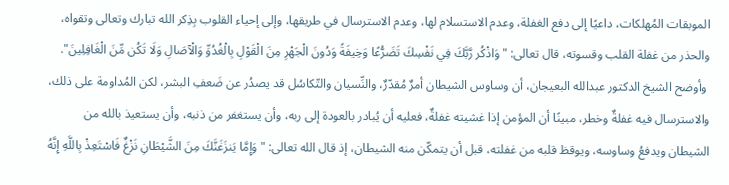الموبقات المُهلكات، داعيًا إلى دفع الغفلة، وعدم الاستسلام لها، وعدم الاسترسال في طريقها، وإلى إحياء القلوب بِذِكر الله تبارك وتعالى وتقواه، والحذر من غفلة القلب وقسوته، قال تعالى: "وَاذْكُر رَّبَّكَ فِي نَفْسِكَ تَضَرُّعًا وَخِيفَةً وَدُونَ الْجَهْرِ مِنَ الْقَوْلِ بِالْغُدُوِّ وَالْآصَالِ وَلَا تَكُن مِّنَ الْغَافِلِينَ".
 وأوضح الشيخ الدكتور عبدالله البعيجان، أن وساوس الشيطان أمرٌ مُقدّرٌ، والنِّسيان والتّكاسُل قد يصدُر عن ضَعفِ البشر، لكن المُداومة على ذلك، والاسترسال فيه غفلةٌ وخطر، مبينًا أن المؤمن إذا غشيته غفلةٌ، فعليه أن يُبادر بالعودة إلى ربه، وأن يستغفر من ذنبه، وأن يستعيذ بالله من الشيطان ويدفعُ وساوسه، ويوقظ قلبه من غفلته، قبل أن يتمكّن منه الشيطان، إذ قال الله تعالى: "وَإِمَّا يَنزَغَنَّكَ مِنَ الشَّيْطَانِ نَزْغٌ فَاسْتَعِذْ بِاللَّهِ إِنَّهُ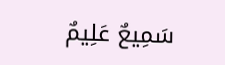سَمِيعٌ عَلِيمٌ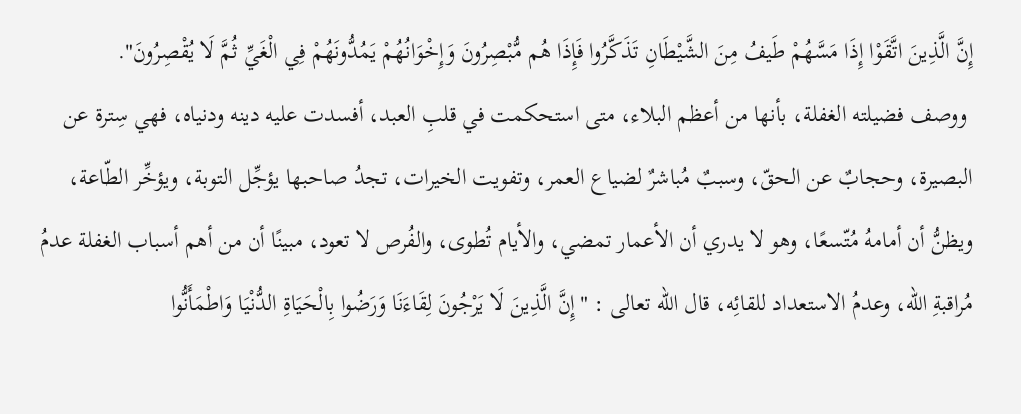إِنَّ الَّذِينَ اتَّقَوْا إِذَا مَسَّهُمْ طَيفُ مِنَ الشَّيْطَانِ تَذَكَّرُوا فَإِذَا هُم مُّبْصِرُونَ وَإِخْوَانُهُمْ يَمُدُّونَهُمْ فِي الْغَيِّ ثُمَّ لَا يُقْصِرُونَ".
 ووصف فضيلته الغفلة، بأنها من أعظم البلاء، متى استحكمت في قلبِ العبد، أفسدت عليه دينه ودنياه، فهي سِترة عن البصيرة، وحجابٌ عن الحقّ، وسببٌ مُباشرٌ لضياع العمر، وتفويت الخيرات، تجدُ صاحبها يؤجِّل التوبة، ويؤخِّر الطّاعة، ويظنُّ أن أمامهُ مُتّسعًا، وهو لا يدري أن الأعمار تمضي، والأيام تُطوى، والفُرص لا تعود، مبينًا أن من أهم أسباب الغفلة عدمُ مُراقبةِ الله، وعدمُ الاستعداد للقائِه، قال الله تعالى : "إِنَّ الَّذِينَ لَا يَرْجُونَ لِقَاءَنَا وَرَضُوا بِالْحَيَاةِ الدُّنْيَا وَاطْمَأَنُّوا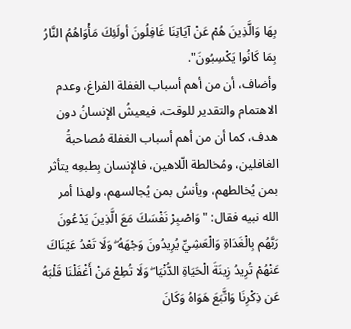بِهَا وَالَّذِينَ هُمْ عَنْ آيَاتِنَا غَافِلُونَ أولَئِكَ مَأْوَاهُمُ النَّارُ بِمَا كَانُوا يَكْسِبُونَ".
وأضاف، أن من أهم أسباب الغفلة الفراغ، وعدم الاهتمام والتقدير للوقت، فيعيشُ الإنسانُ دون هدف، كما أن من أهم أسباب الغفلة مُصاحبةُ الغافلين، ومُخالطة الّلاهين، فالإنسان بِطبعِه يتأثر بمن يُخالطهم، ويأنسُ بمن يُجالسهم، ولهذا أمر الله نبيه فقال: "وَاصْبِرْ نَفْسَكَ مَعَ الَّذِينَ يَدْعُونَ رَبَّهُم بِالْغَدَاةِ وَالْعَشِيِّ يُرِيدُونَ وَجْهَهُ ۖ وَلَا تَعْدُ عَيْنَاكَ عَنْهُمْ تُرِيدُ زِينَةَ الْحَيَاةِ الدُّنْيَا ۖ وَلَا تُطِعْ مَنْ أَغْفَلْنَا قَلْبَهُ عَن ذِكْرِنَا وَاتَّبَعَ هَوَاهُ وَكَانَ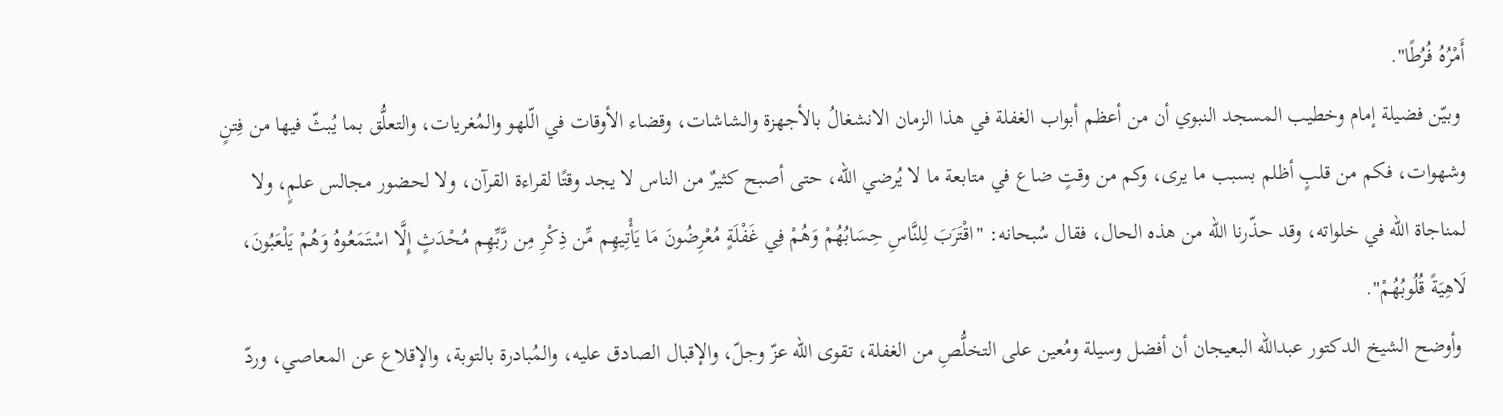أَمْرُهُ فُرُطًا".
 وبيّن فضيلة إمام وخطيب المسجد النبوي أن من أعظم أبواب الغفلة في هذا الزمان الانشغالُ بالأجهزة والشاشات، وقضاء الأوقات في الّلهو والمُغريات، والتعلُّق بما يُبثّ فيها من فِتنٍ وشهوات، فكم من قلبٍ أظلم بسبب ما يرى، وكم من وقتٍ ضاع في متابعة ما لا يُرضي الله، حتى أصبح كثيرٌ من الناس لا يجد وقتًا لقراءة القرآن، ولا لحضور مجالس علمٍ، ولا لمناجاة الله في خلواته، وقد حذّرنا الله من هذه الحال، فقال سُبحانه: "اقْتَرَبَ لِلنَّاسِ حِسَابُهُمْ وَهُمْ فِي غَفْلَةٍ مُعْرِضُونَ مَا يَأْتِيهِم مِّن ذِكْرِ مِن رَّبِّهِم مُحْدَثٍ إِلَّا اسْتَمَعُوهُ وَهُمْ يَلْعَبُونَ، لَاهِيَةً قُلُوبُهُمْ".
 وأوضح الشيخ الدكتور عبدالله البعيجان أن أفضل وسيلة ومُعين على التخلُّصِ من الغفلة، تقوى الله عزّ وجلّ، والإقبال الصادق عليه، والمُبادرة بالتوبة، والإقلاع عن المعاصي، وردّ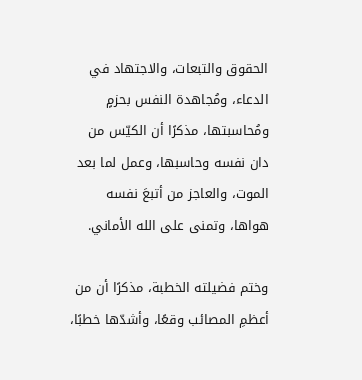الحقوق والتبعات، والاجتهاد في الدعاء، ومُجاهدة النفس بحزمٍ ومُحاسبتها، مذكرًا أن الكيّس من دان نفسه وحاسبها، وعمل لما بعد الموت، والعاجز من أتبعَ نفسه هواها، وتمنى على الله الأماني.

وختم فضيلته الخطبة، مذكرًا أن من أعظمِ المصائب وقعًا، وأشدّها خطبًا،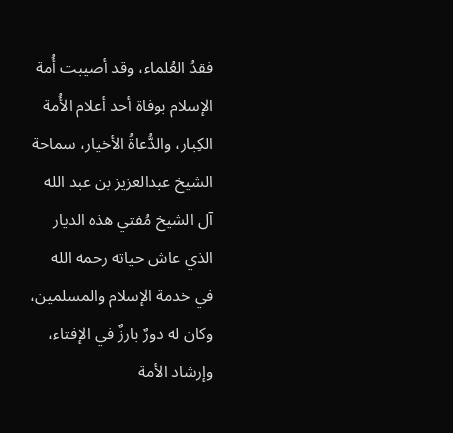فقدُ العُلماء، وقد أصيبت أُمة الإسلام بوفاة أحد أعلام الأُمة الكِبار، والدُّعاةُ الأخيار، سماحة الشيخ عبدالعزيز بن عبد الله آل الشيخ مُفتي هذه الديار الذي عاش حياته رحمه الله في خدمة الإسلام والمسلمين، وكان له دورٌ بارزٌ في الإفتاء، وإرشاد الأمة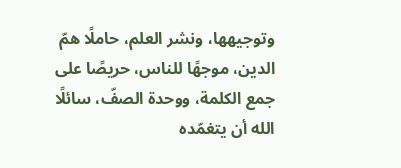وتوجيهها، ونشر العلم، حاملًا همّ الدين، موجهًا للناس، حريصًا على جمع الكلمة، ووحدة الصفّ، سائلًا الله أن يتغمّده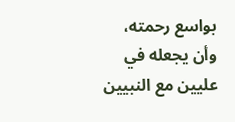بواسع رحمته، وأن يجعله في عليين مع النبيين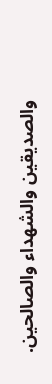والصديقين والشهداء والصالحين.